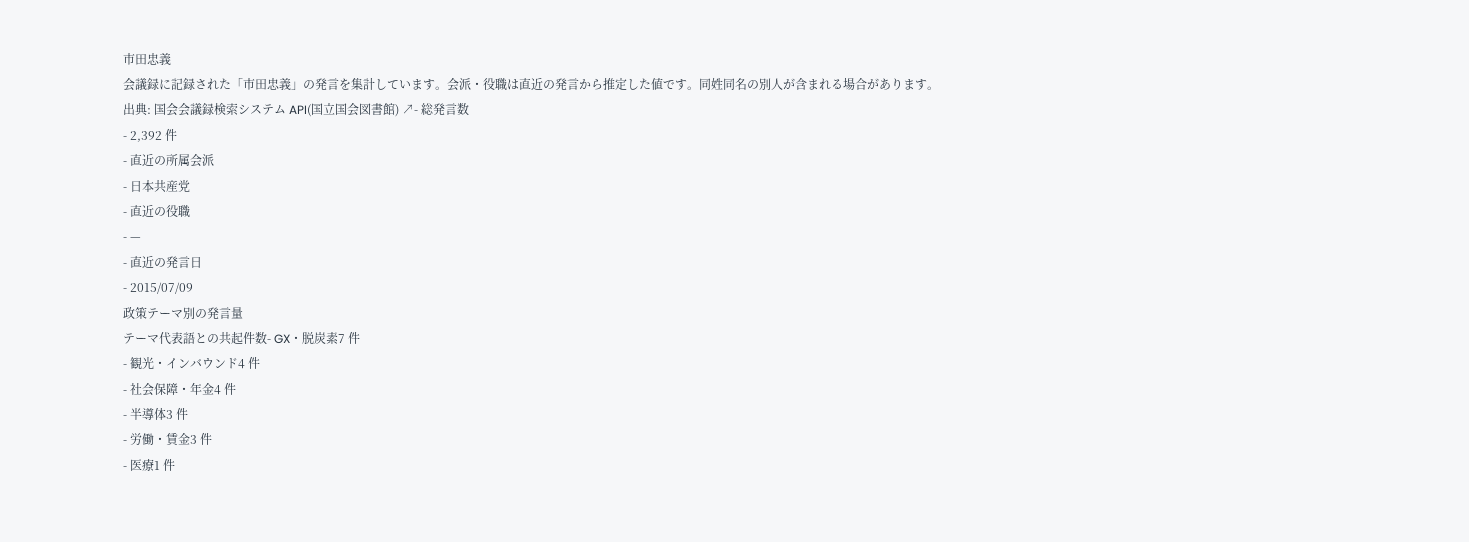市田忠義
会議録に記録された「市田忠義」の発言を集計しています。会派・役職は直近の発言から推定した値です。同姓同名の別人が含まれる場合があります。
出典: 国会会議録検索システム API(国立国会図書館) ↗- 総発言数
- 2,392 件
- 直近の所属会派
- 日本共産党
- 直近の役職
- —
- 直近の発言日
- 2015/07/09
政策テーマ別の発言量
テーマ代表語との共起件数- GX・脱炭素7 件
- 観光・インバウンド4 件
- 社会保障・年金4 件
- 半導体3 件
- 労働・賃金3 件
- 医療1 件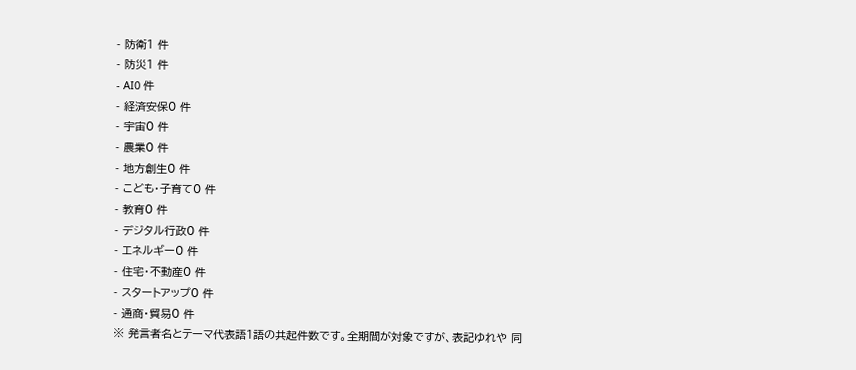- 防衛1 件
- 防災1 件
- AI0 件
- 経済安保0 件
- 宇宙0 件
- 農業0 件
- 地方創生0 件
- こども・子育て0 件
- 教育0 件
- デジタル行政0 件
- エネルギー0 件
- 住宅・不動産0 件
- スタートアップ0 件
- 通商・貿易0 件
※ 発言者名とテーマ代表語1語の共起件数です。全期間が対象ですが、表記ゆれや 同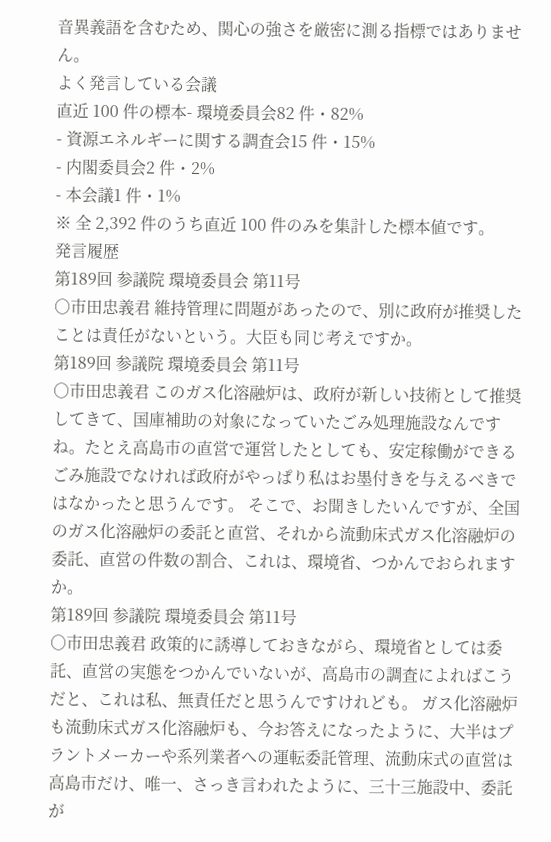音異義語を含むため、関心の強さを厳密に測る指標ではありません。
よく発言している会議
直近 100 件の標本- 環境委員会82 件・82%
- 資源エネルギーに関する調査会15 件・15%
- 内閣委員会2 件・2%
- 本会議1 件・1%
※ 全 2,392 件のうち直近 100 件のみを集計した標本値です。
発言履歴
第189回 参議院 環境委員会 第11号
○市田忠義君 維持管理に問題があったので、別に政府が推奨したことは責任がないという。大臣も同じ考えですか。
第189回 参議院 環境委員会 第11号
○市田忠義君 このガス化溶融炉は、政府が新しい技術として推奨してきて、国庫補助の対象になっていたごみ処理施設なんですね。たとえ高島市の直営で運営したとしても、安定稼働ができるごみ施設でなければ政府がやっぱり私はお墨付きを与えるべきではなかったと思うんです。 そこで、お聞きしたいんですが、全国のガス化溶融炉の委託と直営、それから流動床式ガス化溶融炉の委託、直営の件数の割合、これは、環境省、つかんでおられますか。
第189回 参議院 環境委員会 第11号
○市田忠義君 政策的に誘導しておきながら、環境省としては委託、直営の実態をつかんでいないが、高島市の調査によればこうだと、これは私、無責任だと思うんですけれども。 ガス化溶融炉も流動床式ガス化溶融炉も、今お答えになったように、大半はプラントメーカーや系列業者への運転委託管理、流動床式の直営は高島市だけ、唯一、さっき言われたように、三十三施設中、委託が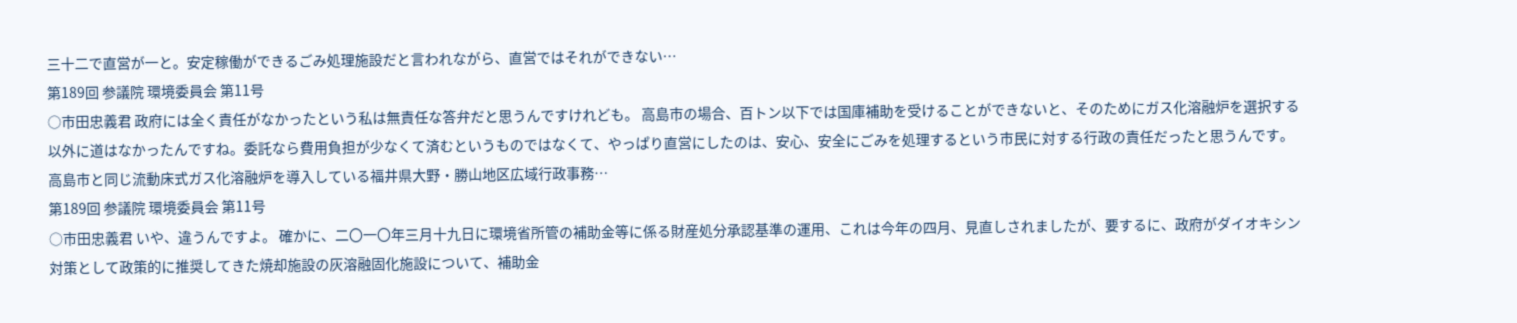三十二で直営が一と。安定稼働ができるごみ処理施設だと言われながら、直営ではそれができない…
第189回 参議院 環境委員会 第11号
○市田忠義君 政府には全く責任がなかったという私は無責任な答弁だと思うんですけれども。 高島市の場合、百トン以下では国庫補助を受けることができないと、そのためにガス化溶融炉を選択する以外に道はなかったんですね。委託なら費用負担が少なくて済むというものではなくて、やっぱり直営にしたのは、安心、安全にごみを処理するという市民に対する行政の責任だったと思うんです。 高島市と同じ流動床式ガス化溶融炉を導入している福井県大野・勝山地区広域行政事務…
第189回 参議院 環境委員会 第11号
○市田忠義君 いや、違うんですよ。 確かに、二〇一〇年三月十九日に環境省所管の補助金等に係る財産処分承認基準の運用、これは今年の四月、見直しされましたが、要するに、政府がダイオキシン対策として政策的に推奨してきた焼却施設の灰溶融固化施設について、補助金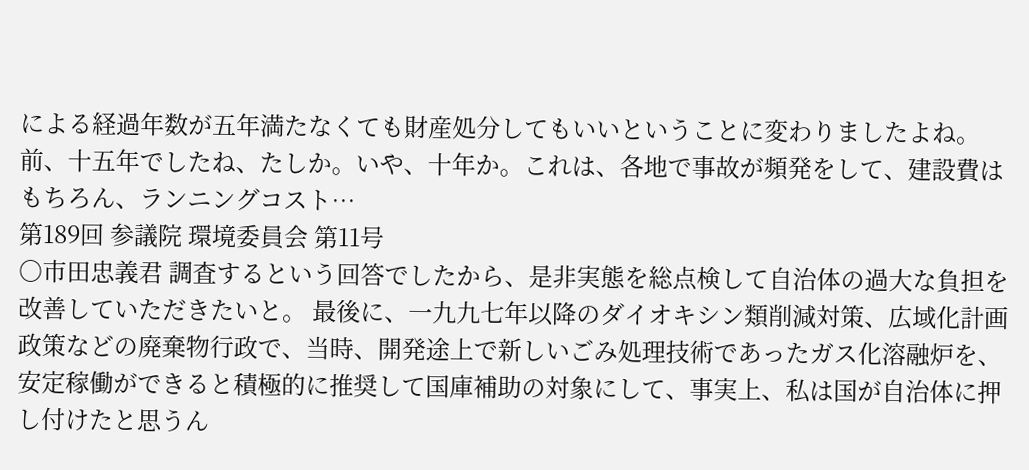による経過年数が五年満たなくても財産処分してもいいということに変わりましたよね。前、十五年でしたね、たしか。いや、十年か。これは、各地で事故が頻発をして、建設費はもちろん、ランニングコスト…
第189回 参議院 環境委員会 第11号
○市田忠義君 調査するという回答でしたから、是非実態を総点検して自治体の過大な負担を改善していただきたいと。 最後に、一九九七年以降のダイオキシン類削減対策、広域化計画政策などの廃棄物行政で、当時、開発途上で新しいごみ処理技術であったガス化溶融炉を、安定稼働ができると積極的に推奨して国庫補助の対象にして、事実上、私は国が自治体に押し付けたと思うん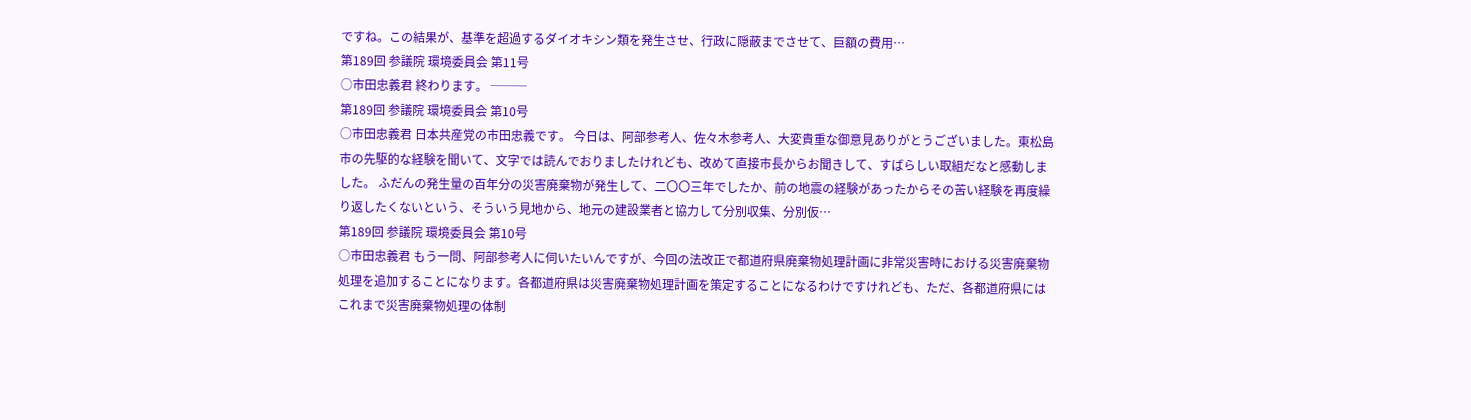ですね。この結果が、基準を超過するダイオキシン類を発生させ、行政に隠蔽までさせて、巨額の費用…
第189回 参議院 環境委員会 第11号
○市田忠義君 終わります。 ───
第189回 参議院 環境委員会 第10号
○市田忠義君 日本共産党の市田忠義です。 今日は、阿部参考人、佐々木参考人、大変貴重な御意見ありがとうございました。東松島市の先駆的な経験を聞いて、文字では読んでおりましたけれども、改めて直接市長からお聞きして、すばらしい取組だなと感動しました。 ふだんの発生量の百年分の災害廃棄物が発生して、二〇〇三年でしたか、前の地震の経験があったからその苦い経験を再度繰り返したくないという、そういう見地から、地元の建設業者と協力して分別収集、分別仮…
第189回 参議院 環境委員会 第10号
○市田忠義君 もう一問、阿部参考人に伺いたいんですが、今回の法改正で都道府県廃棄物処理計画に非常災害時における災害廃棄物処理を追加することになります。各都道府県は災害廃棄物処理計画を策定することになるわけですけれども、ただ、各都道府県にはこれまで災害廃棄物処理の体制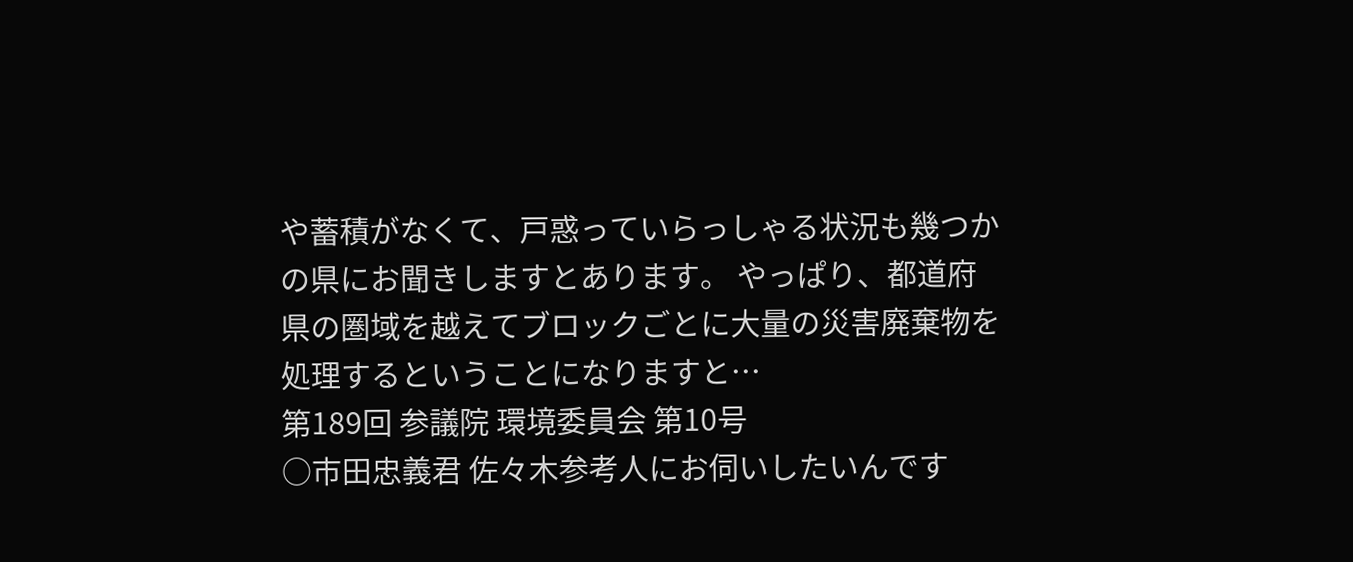や蓄積がなくて、戸惑っていらっしゃる状況も幾つかの県にお聞きしますとあります。 やっぱり、都道府県の圏域を越えてブロックごとに大量の災害廃棄物を処理するということになりますと…
第189回 参議院 環境委員会 第10号
○市田忠義君 佐々木参考人にお伺いしたいんです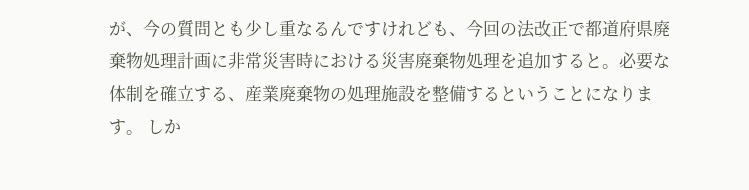が、今の質問とも少し重なるんですけれども、今回の法改正で都道府県廃棄物処理計画に非常災害時における災害廃棄物処理を追加すると。必要な体制を確立する、産業廃棄物の処理施設を整備するということになります。 しか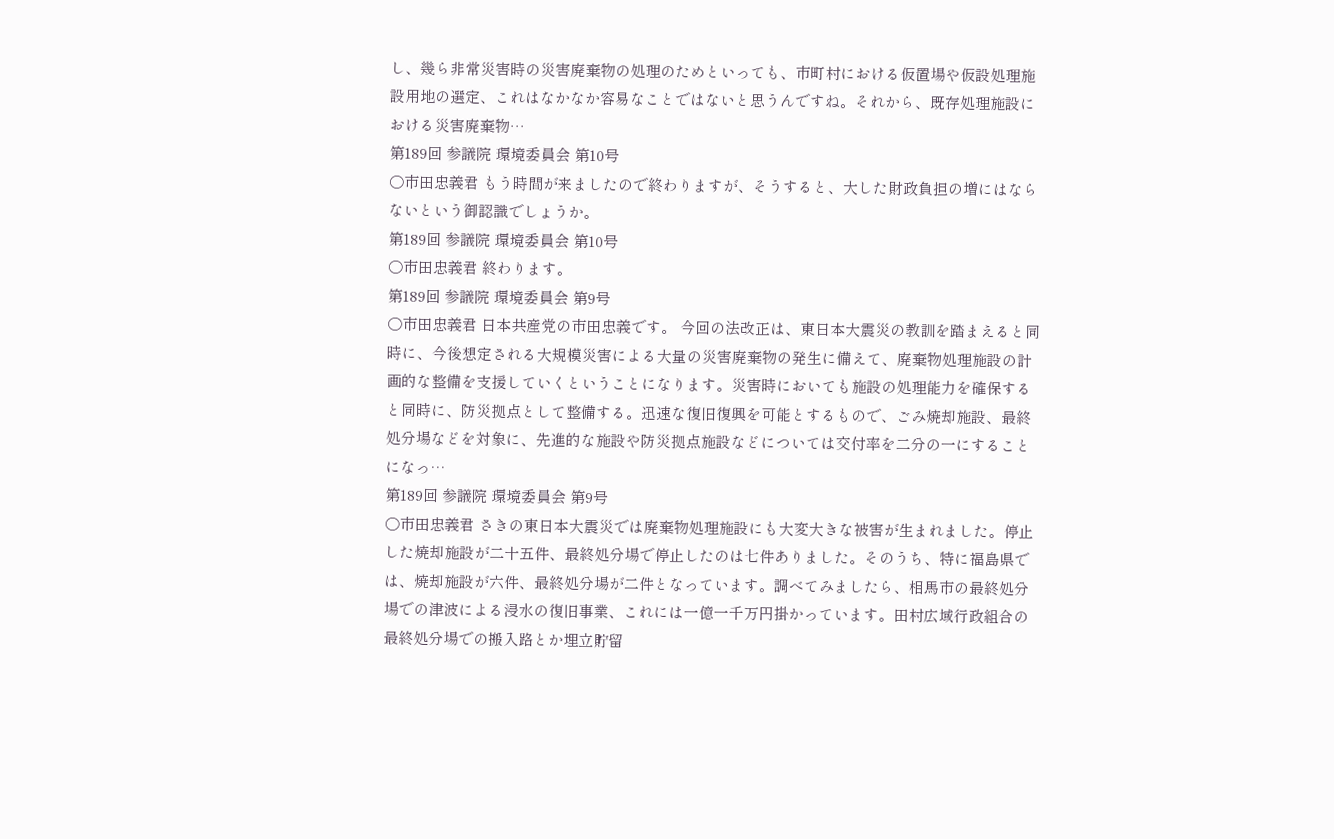し、幾ら非常災害時の災害廃棄物の処理のためといっても、市町村における仮置場や仮設処理施設用地の選定、これはなかなか容易なことではないと思うんですね。それから、既存処理施設における災害廃棄物…
第189回 参議院 環境委員会 第10号
○市田忠義君 もう時間が来ましたので終わりますが、そうすると、大した財政負担の増にはならないという御認識でしょうか。
第189回 参議院 環境委員会 第10号
○市田忠義君 終わります。
第189回 参議院 環境委員会 第9号
○市田忠義君 日本共産党の市田忠義です。 今回の法改正は、東日本大震災の教訓を踏まえると同時に、今後想定される大規模災害による大量の災害廃棄物の発生に備えて、廃棄物処理施設の計画的な整備を支援していくということになります。災害時においても施設の処理能力を確保すると同時に、防災拠点として整備する。迅速な復旧復興を可能とするもので、ごみ焼却施設、最終処分場などを対象に、先進的な施設や防災拠点施設などについては交付率を二分の一にすることになっ…
第189回 参議院 環境委員会 第9号
○市田忠義君 さきの東日本大震災では廃棄物処理施設にも大変大きな被害が生まれました。停止した焼却施設が二十五件、最終処分場で停止したのは七件ありました。そのうち、特に福島県では、焼却施設が六件、最終処分場が二件となっています。調べてみましたら、相馬市の最終処分場での津波による浸水の復旧事業、これには一億一千万円掛かっています。田村広域行政組合の最終処分場での搬入路とか埋立貯留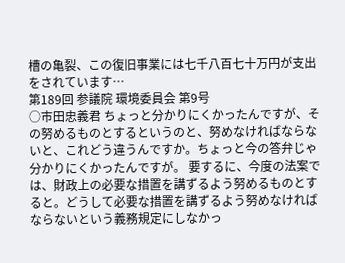槽の亀裂、この復旧事業には七千八百七十万円が支出をされています…
第189回 参議院 環境委員会 第9号
○市田忠義君 ちょっと分かりにくかったんですが、その努めるものとするというのと、努めなければならないと、これどう違うんですか。ちょっと今の答弁じゃ分かりにくかったんですが。 要するに、今度の法案では、財政上の必要な措置を講ずるよう努めるものとすると。どうして必要な措置を講ずるよう努めなければならないという義務規定にしなかっ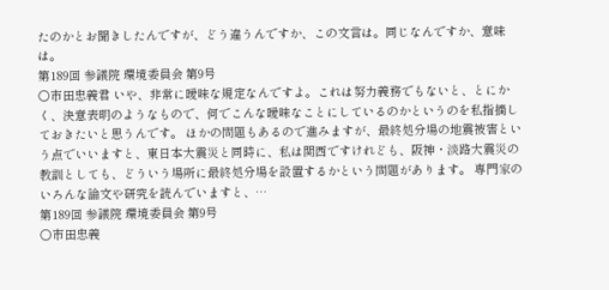たのかとお聞きしたんですが、どう違うんですか、この文言は。同じなんですか、意味は。
第189回 参議院 環境委員会 第9号
○市田忠義君 いや、非常に曖昧な規定なんですよ。これは努力義務でもないと、とにかく、決意表明のようなもので、何でこんな曖昧なことにしているのかというのを私指摘しておきたいと思うんです。 ほかの問題もあるので進みますが、最終処分場の地震被害という点でいいますと、東日本大震災と同時に、私は関西ですけれども、阪神・淡路大震災の教訓としても、どういう場所に最終処分場を設置するかという問題があります。 専門家のいろんな論文や研究を読んでいますと、…
第189回 参議院 環境委員会 第9号
○市田忠義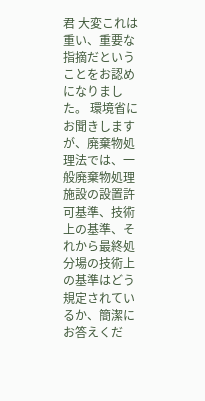君 大変これは重い、重要な指摘だということをお認めになりました。 環境省にお聞きしますが、廃棄物処理法では、一般廃棄物処理施設の設置許可基準、技術上の基準、それから最終処分場の技術上の基準はどう規定されているか、簡潔にお答えくだ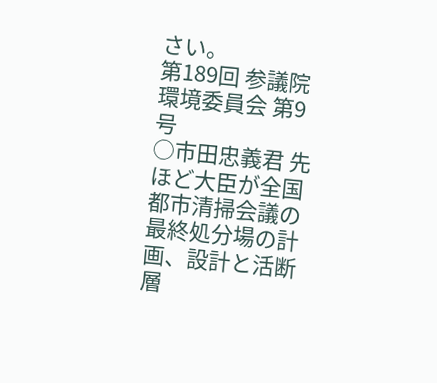さい。
第189回 参議院 環境委員会 第9号
○市田忠義君 先ほど大臣が全国都市清掃会議の最終処分場の計画、設計と活断層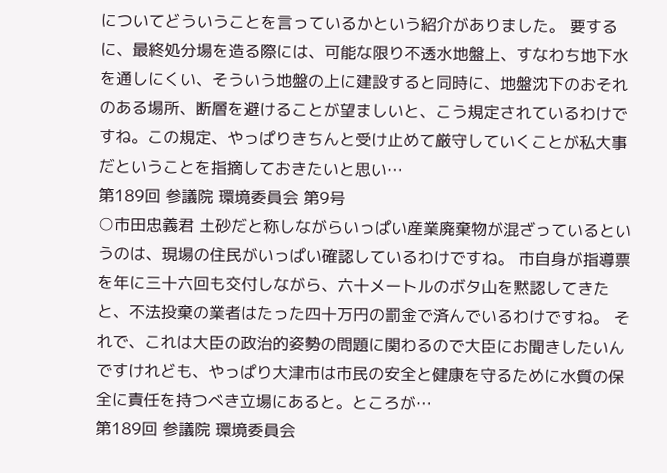についてどういうことを言っているかという紹介がありました。 要するに、最終処分場を造る際には、可能な限り不透水地盤上、すなわち地下水を通しにくい、そういう地盤の上に建設すると同時に、地盤沈下のおそれのある場所、断層を避けることが望ましいと、こう規定されているわけですね。この規定、やっぱりきちんと受け止めて厳守していくことが私大事だということを指摘しておきたいと思い…
第189回 参議院 環境委員会 第9号
○市田忠義君 土砂だと称しながらいっぱい産業廃棄物が混ざっているというのは、現場の住民がいっぱい確認しているわけですね。 市自身が指導票を年に三十六回も交付しながら、六十メートルのボタ山を黙認してきたと、不法投棄の業者はたった四十万円の罰金で済んでいるわけですね。 それで、これは大臣の政治的姿勢の問題に関わるので大臣にお聞きしたいんですけれども、やっぱり大津市は市民の安全と健康を守るために水質の保全に責任を持つべき立場にあると。ところが…
第189回 参議院 環境委員会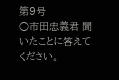第9号
○市田忠義君 聞いたことに答えてください。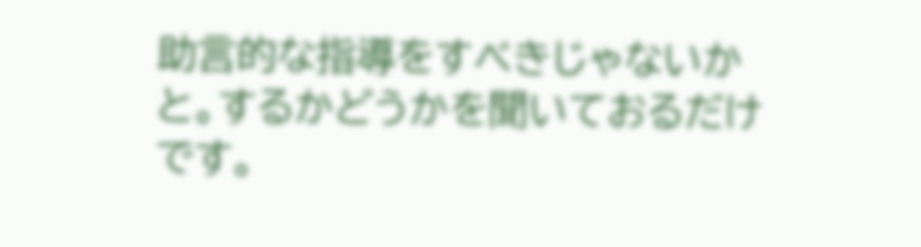助言的な指導をすべきじゃないかと。するかどうかを聞いておるだけです。